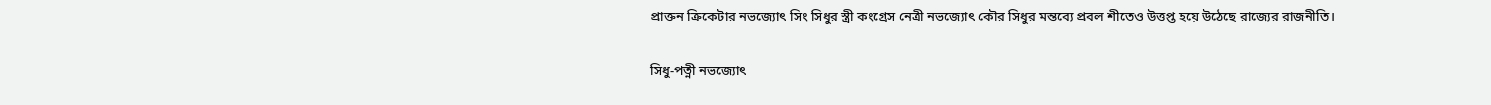প্রাক্তন ক্রিকেটার নভজ্যোৎ সিং সিধুর স্ত্রী কংগ্রেস নেত্রী নভজ্যোৎ কৌর সিধুর মন্তব্যে প্রবল শীতেও উত্তপ্ত হয়ে উঠেছে রাজ্যের রাজনীতি।

সিধু-পত্নী নভজ্যোৎ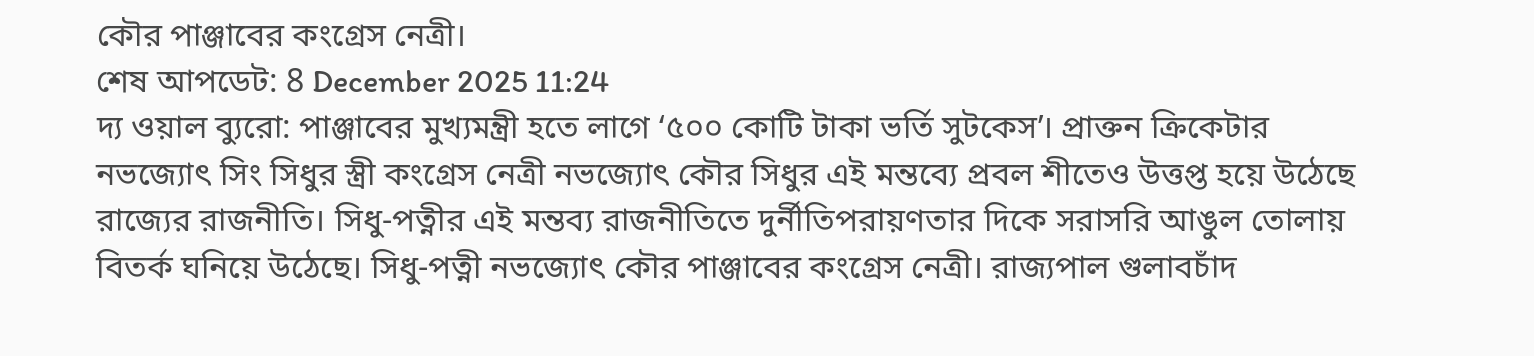কৌর পাঞ্জাবের কংগ্রেস নেত্রী।
শেষ আপডেট: 8 December 2025 11:24
দ্য ওয়াল ব্যুরো: পাঞ্জাবের মুখ্যমন্ত্রী হতে লাগে ‘৫০০ কোটি টাকা ভর্তি সুটকেস’। প্রাক্তন ক্রিকেটার নভজ্যোৎ সিং সিধুর স্ত্রী কংগ্রেস নেত্রী নভজ্যোৎ কৌর সিধুর এই মন্তব্যে প্রবল শীতেও উত্তপ্ত হয়ে উঠেছে রাজ্যের রাজনীতি। সিধু-পত্নীর এই মন্তব্য রাজনীতিতে দুর্নীতিপরায়ণতার দিকে সরাসরি আঙুল তোলায় বিতর্ক ঘনিয়ে উঠেছে। সিধু-পত্নী নভজ্যোৎ কৌর পাঞ্জাবের কংগ্রেস নেত্রী। রাজ্যপাল গুলাবচাঁদ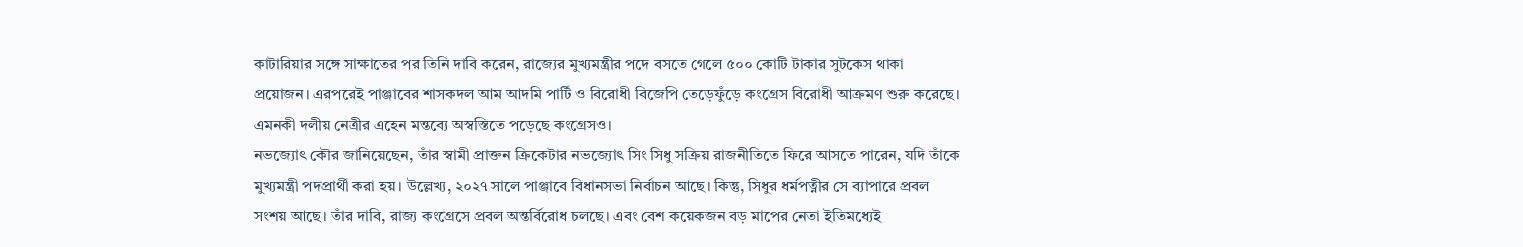কাটারিয়ার সঙ্গে সাক্ষাতের পর তিনি দাবি করেন, রাজ্যের মুখ্যমন্ত্রীর পদে বসতে গেলে ৫০০ কোটি টাকার সুটকেস থাকা প্রয়োজন। এরপরেই পাঞ্জাবের শাসকদল আম আদমি পার্টি ও বিরোধী বিজেপি তেড়েফুঁড়ে কংগ্রেস বিরোধী আক্রমণ শুরু করেছে। এমনকী দলীয় নেত্রীর এহেন মন্তব্যে অস্বস্তিতে পড়েছে কংগ্রেসও।
নভজ্যোৎ কৌর জানিয়েছেন, তাঁর স্বামী প্রাক্তন ক্রিকেটার নভজ্যোৎ সিং সিধু সক্রিয় রাজনীতিতে ফিরে আসতে পারেন, যদি তাঁকে মুখ্যমন্ত্রী পদপ্রার্থী করা হয়। উল্লেখ্য, ২০২৭ সালে পাঞ্জাবে বিধানসভা নির্বাচন আছে। কিন্তু, সিধুর ধর্মপত্নীর সে ব্যাপারে প্রবল সংশয় আছে। তাঁর দাবি, রাজ্য কংগ্রেসে প্রবল অন্তর্বিরোধ চলছে। এবং বেশ কয়েকজন বড় মাপের নেতা ইতিমধ্যেই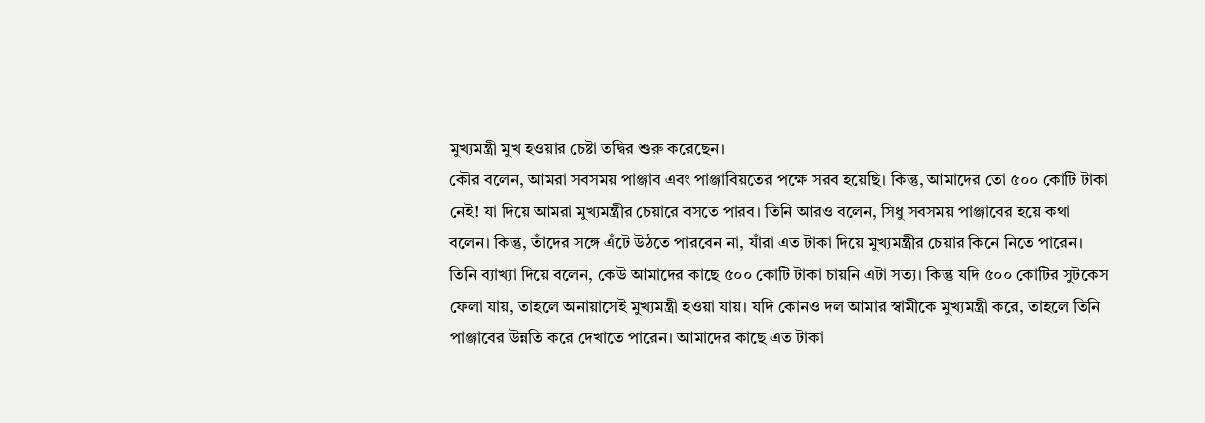মুখ্যমন্ত্রী মুখ হওয়ার চেষ্টা তদ্বির শুরু করেছেন।
কৌর বলেন, আমরা সবসময় পাঞ্জাব এবং পাঞ্জাবিয়তের পক্ষে সরব হয়েছি। কিন্তু, আমাদের তো ৫০০ কোটি টাকা নেই! যা দিয়ে আমরা মুখ্যমন্ত্রীর চেয়ারে বসতে পারব। তিনি আরও বলেন, সিধু সবসময় পাঞ্জাবের হয়ে কথা বলেন। কিন্তু, তাঁদের সঙ্গে এঁটে উঠতে পারবেন না, যাঁরা এত টাকা দিয়ে মুখ্যমন্ত্রীর চেয়ার কিনে নিতে পারেন।
তিনি ব্যাখ্যা দিয়ে বলেন, কেউ আমাদের কাছে ৫০০ কোটি টাকা চায়নি এটা সত্য। কিন্তু যদি ৫০০ কোটির সুটকেস ফেলা যায়, তাহলে অনায়াসেই মুখ্যমন্ত্রী হওয়া যায়। যদি কোনও দল আমার স্বামীকে মুখ্যমন্ত্রী করে, তাহলে তিনি পাঞ্জাবের উন্নতি করে দেখাতে পারেন। আমাদের কাছে এত টাকা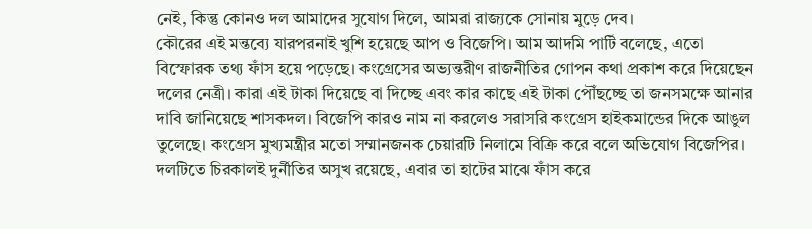নেই, কিন্তু কোনও দল আমাদের সুযোগ দিলে, আমরা রাজ্যকে সোনায় মুড়ে দেব।
কৌরের এই মন্তব্যে যারপরনাই খুশি হয়েছে আপ ও বিজেপি। আম আদমি পার্টি বলেছে, এতো বিস্ফোরক তথ্য ফাঁস হয়ে পড়েছে। কংগ্রেসের অভ্যন্তরীণ রাজনীতির গোপন কথা প্রকাশ করে দিয়েছেন দলের নেত্রী। কারা এই টাকা দিয়েছে বা দিচ্ছে এবং কার কাছে এই টাকা পৌঁছচ্ছে তা জনসমক্ষে আনার দাবি জানিয়েছে শাসকদল। বিজেপি কারও নাম না করলেও সরাসরি কংগ্রেস হাইকমান্ডের দিকে আঙুল তুলেছে। কংগ্রেস মুখ্যমন্ত্রীর মতো সম্মানজনক চেয়ারটি নিলামে বিক্রি করে বলে অভিযোগ বিজেপির। দলটিতে চিরকালই দুর্নীতির অসুখ রয়েছে, এবার তা হাটের মাঝে ফাঁস করে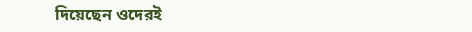দিয়েছেন ওদেরই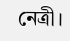নেত্রী।